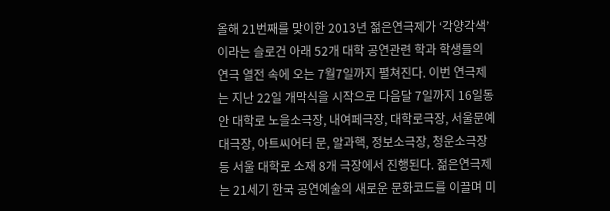올해 21번째를 맞이한 2013년 젊은연극제가 ‘각양각색’ 이라는 슬로건 아래 52개 대학 공연관련 학과 학생들의 연극 열전 속에 오는 7월7일까지 펼쳐진다. 이번 연극제는 지난 22일 개막식을 시작으로 다음달 7일까지 16일동안 대학로 노을소극장, 내여페극장, 대학로극장, 서울문예대극장, 아트씨어터 문, 알과핵, 정보소극장, 청운소극장 등 서울 대학로 소재 8개 극장에서 진행된다. 젊은연극제는 21세기 한국 공연예술의 새로운 문화코드를 이끌며 미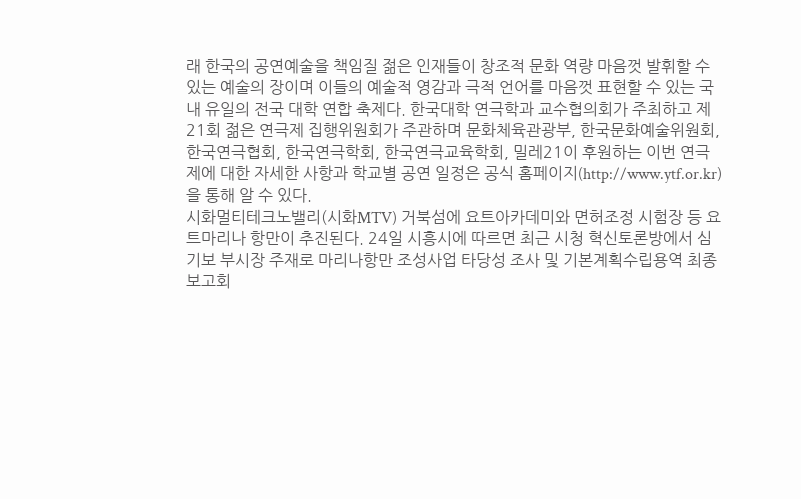래 한국의 공연예술을 책임질 젊은 인재들이 창조적 문화 역량 마음껏 발휘할 수 있는 예술의 장이며 이들의 예술적 영감과 극적 언어를 마음껏 표현할 수 있는 국내 유일의 전국 대학 연합 축제다. 한국대학 연극학과 교수협의회가 주최하고 제21회 젊은 연극제 집행위원회가 주관하며 문화체육관광부, 한국문화예술위원회, 한국연극협회, 한국연극학회, 한국연극교육학회, 밀레21이 후원하는 이번 연극제에 대한 자세한 사항과 학교별 공연 일정은 공식 홈페이지(http://www.ytf.or.kr)을 통해 알 수 있다.
시화멀티테크노밸리(시화MTV) 거북섬에 요트아카데미와 면허조정 시험장 등 요트마리나 항만이 추진된다. 24일 시흥시에 따르면 최근 시청 혁신토론방에서 심기보 부시장 주재로 마리나항만 조성사업 타당성 조사 및 기본계획수립용역 최종보고회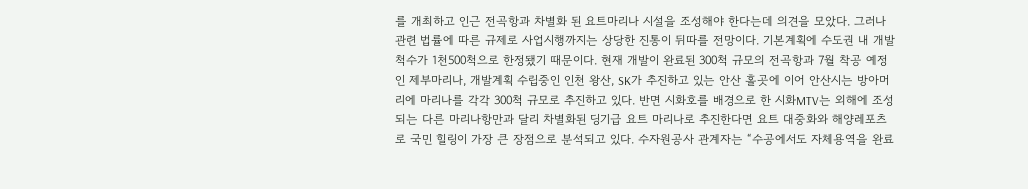를 개최하고 인근 전곡항과 차별화 된 요트마리나 시설을 조성해야 한다는데 의견을 모았다. 그러나 관련 법률에 따른 규제로 사업시행까지는 상당한 진통이 뒤따를 전망이다. 기본계획에 수도권 내 개발척수가 1천500척으로 한정됐기 때문이다. 현재 개발이 완료된 300척 규모의 전곡항과 7월 착공 예정인 제부마리나, 개발계획 수립중인 인천 왕산, SK가 추진하고 있는 안산 홀곳에 이어 안산시는 방아머리에 마리나를 각각 300척 규모로 추진하고 있다. 반면 시화호를 배경으로 한 시화MTV는 외해에 조성되는 다른 마리나항만과 달리 차별화된 딩기급 요트 마리나로 추진한다면 요트 대중화와 해양레포츠로 국민 힐링이 가장 큰 장점으로 분석되고 있다. 수자원공사 관계자는 “수공에서도 자체용역을 완료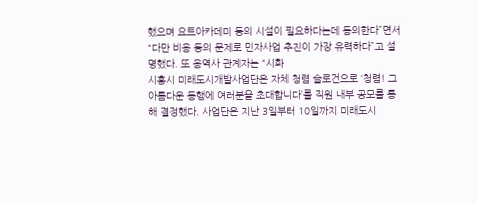했으며 요트아카데미 등의 시설이 필요하다는데 동의한다”면서 “다만 비용 등의 문제로 민자사업 추진이 가장 유력하다”고 설명했다. 또 용역사 관계자는 “시화
시흥시 미래도시개발사업단은 자체 청렴 슬로건으로 ‘청렴! 그 아름다운 동행에 여러분을 초대합니다’를 직원 내부 공모를 통해 결정했다. 사업단은 지난 3일부터 10일까지 미래도시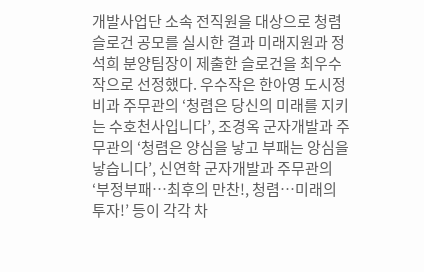개발사업단 소속 전직원을 대상으로 청렴 슬로건 공모를 실시한 결과 미래지원과 정석희 분양팀장이 제출한 슬로건을 최우수작으로 선정했다. 우수작은 한아영 도시정비과 주무관의 ‘청렴은 당신의 미래를 지키는 수호천사입니다’, 조경옥 군자개발과 주무관의 ‘청렴은 양심을 낳고 부패는 앙심을 낳습니다’, 신연학 군자개발과 주무관의 ‘부정부패…최후의 만찬!, 청렴…미래의 투자!’ 등이 각각 차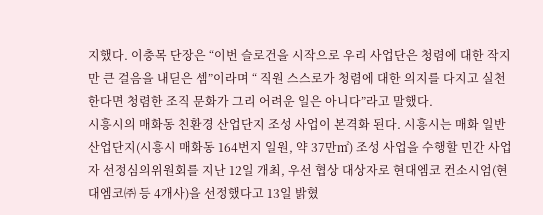지했다. 이충목 단장은 “이번 슬로건을 시작으로 우리 사업단은 청렴에 대한 작지만 큰 걸음을 내딛은 셈”이라며 “ 직원 스스로가 청렴에 대한 의지를 다지고 실천한다면 청렴한 조직 문화가 그리 어려운 일은 아니다”라고 말했다.
시흥시의 매화동 친환경 산업단지 조성 사업이 본격화 된다. 시흥시는 매화 일반산업단지(시흥시 매화동 164번지 일원, 약 37만㎡) 조성 사업을 수행할 민간 사업자 선정심의위원회를 지난 12일 개최, 우선 협상 대상자로 현대엠코 컨소시엄(현대엠코㈜ 등 4개사)을 선정했다고 13일 밝혔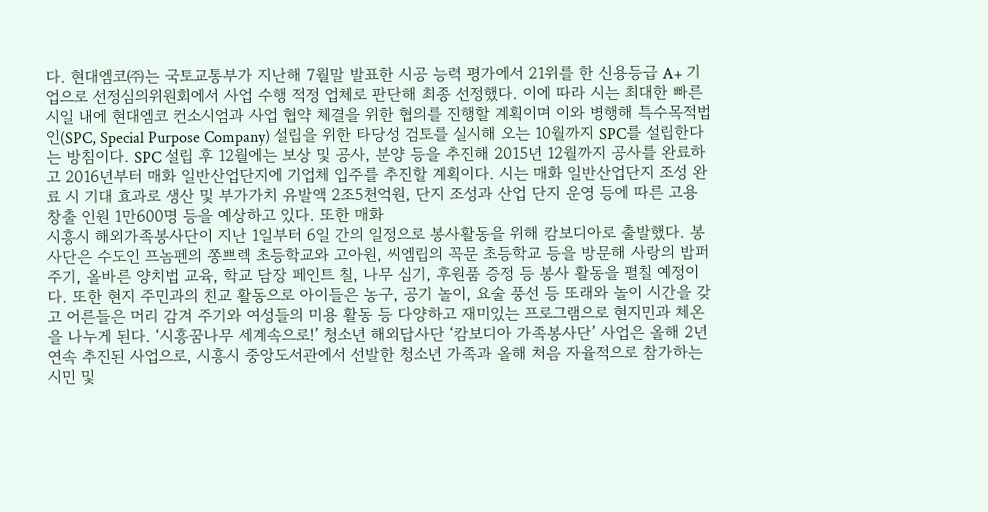다. 현대엠코㈜는 국토교통부가 지난해 7월말 발표한 시공 능력 평가에서 21위를 한 신용등급 A+ 기업으로 선정심의위원회에서 사업 수행 적정 업체로 판단해 최종 선정했다. 이에 따라 시는 최대한 빠른 시일 내에 현대엠코 컨소시엄과 사업 협약 체결을 위한 협의를 진행할 계획이며 이와 병행해 특수목적법인(SPC, Special Purpose Company) 설립을 위한 타당성 검토를 실시해 오는 10월까지 SPC를 설립한다는 방침이다. SPC 설립 후 12월에는 보상 및 공사, 분양 등을 추진해 2015년 12월까지 공사를 완료하고 2016년부터 매화 일반산업단지에 기업체 입주를 추진할 계획이다. 시는 매화 일반산업단지 조성 완료 시 기대 효과로 생산 및 부가가치 유발액 2조5천억원, 단지 조성과 산업 단지 운영 등에 따른 고용 창출 인원 1만600명 등을 예상하고 있다. 또한 매화
시흥시 해외가족봉사단이 지난 1일부터 6일 간의 일정으로 봉사활동을 위해 캄보디아로 출발했다. 봉사단은 수도인 프놈펜의 쫑쁘렉 초등학교와 고아원, 씨엠립의 꼭문 초등학교 등을 방문해 사랑의 밥퍼주기, 올바른 양치법 교육, 학교 담장 페인트 칠, 나무 심기, 후원품 증정 등 봉사 활동을 펼칠 예정이다. 또한 현지 주민과의 친교 활동으로 아이들은 농구, 공기 놀이, 요술 풍선 등 또래와 놀이 시간을 갖고 어른들은 머리 감겨 주기와 여성들의 미용 활동 등 다양하고 재미있는 프로그램으로 현지민과 체온을 나누게 된다. ‘시흥꿈나무 세계속으로!’ 청소년 해외답사단 ‘캄보디아 가족봉사단’ 사업은 올해 2년 연속 추진된 사업으로, 시흥시 중앙도서관에서 선발한 청소년 가족과 올해 처음 자율적으로 참가하는 시민 및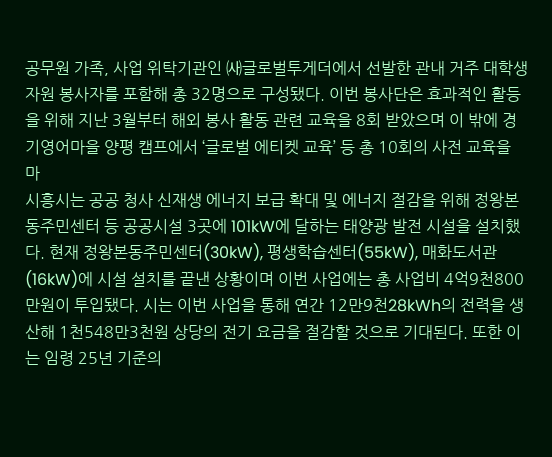공무원 가족, 사업 위탁기관인 ㈔글로벌투게더에서 선발한 관내 거주 대학생 자원 봉사자를 포함해 총 32명으로 구성됐다. 이번 봉사단은 효과적인 활등을 위해 지난 3월부터 해외 봉사 활동 관련 교육을 8회 받았으며 이 밖에 경기영어마을 양평 캠프에서 ‘글로벌 에티켓 교육’ 등 총 10회의 사전 교육을 마
시흥시는 공공 청사 신재생 에너지 보급 확대 및 에너지 절감을 위해 정왕본동주민센터 등 공공시설 3곳에 101kW에 달하는 태양광 발전 시설을 설치했다. 현재 정왕본동주민센터(30kW), 평생학습센터(55kW), 매화도서관(16kW)에 시설 설치를 끝낸 상황이며 이번 사업에는 총 사업비 4억9천800만원이 투입됐다. 시는 이번 사업을 통해 연간 12만9천28kWh의 전력을 생산해 1천548만3천원 상당의 전기 요금을 절감할 것으로 기대된다. 또한 이는 임령 25년 기준의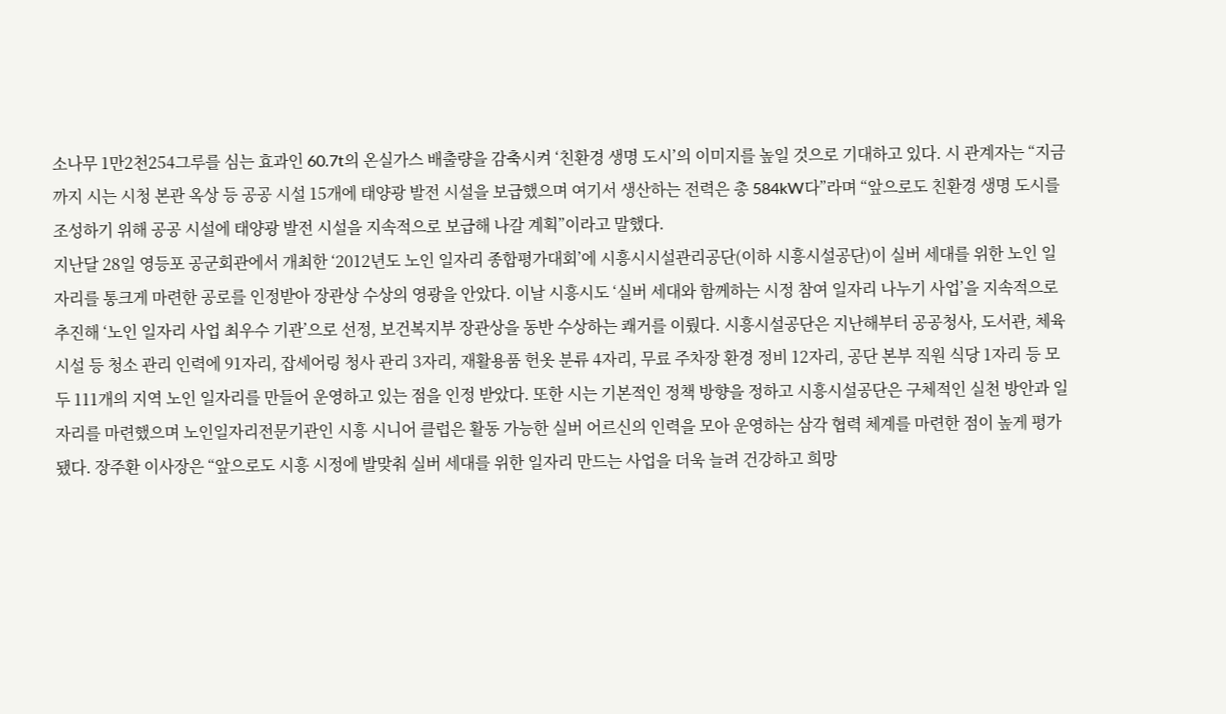소나무 1만2천254그루를 심는 효과인 60.7t의 온실가스 배출량을 감축시켜 ‘친환경 생명 도시’의 이미지를 높일 것으로 기대하고 있다. 시 관계자는 “지금까지 시는 시청 본관 옥상 등 공공 시설 15개에 태양광 발전 시설을 보급했으며 여기서 생산하는 전력은 총 584kW다”라며 “앞으로도 친환경 생명 도시를 조성하기 위해 공공 시설에 태양광 발전 시설을 지속적으로 보급해 나갈 계획”이라고 말했다.
지난달 28일 영등포 공군회관에서 개최한 ‘2012년도 노인 일자리 종합평가대회’에 시흥시시설관리공단(이하 시흥시설공단)이 실버 세대를 위한 노인 일자리를 통크게 마련한 공로를 인정받아 장관상 수상의 영광을 안았다. 이날 시흥시도 ‘실버 세대와 함께하는 시정 참여 일자리 나누기 사업’을 지속적으로 추진해 ‘노인 일자리 사업 최우수 기관’으로 선정, 보건복지부 장관상을 동반 수상하는 쾌거를 이뤘다. 시흥시설공단은 지난해부터 공공청사, 도서관, 체육시설 등 청소 관리 인력에 91자리, 잡세어링 청사 관리 3자리, 재활용품 헌옷 분류 4자리, 무료 주차장 환경 정비 12자리, 공단 본부 직원 식당 1자리 등 모두 111개의 지역 노인 일자리를 만들어 운영하고 있는 점을 인정 받았다. 또한 시는 기본적인 정책 방향을 정하고 시흥시설공단은 구체적인 실천 방안과 일자리를 마련했으며 노인일자리전문기관인 시흥 시니어 클럽은 활동 가능한 실버 어르신의 인력을 모아 운영하는 삼각 협력 체계를 마련한 점이 높게 평가됐다. 장주환 이사장은 “앞으로도 시흥 시정에 발맞춰 실버 세대를 위한 일자리 만드는 사업을 더욱 늘려 건강하고 희망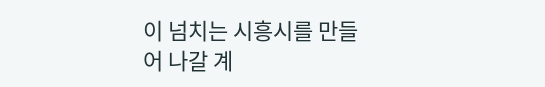이 넘치는 시흥시를 만들어 나갈 계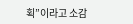획”이라고 소감